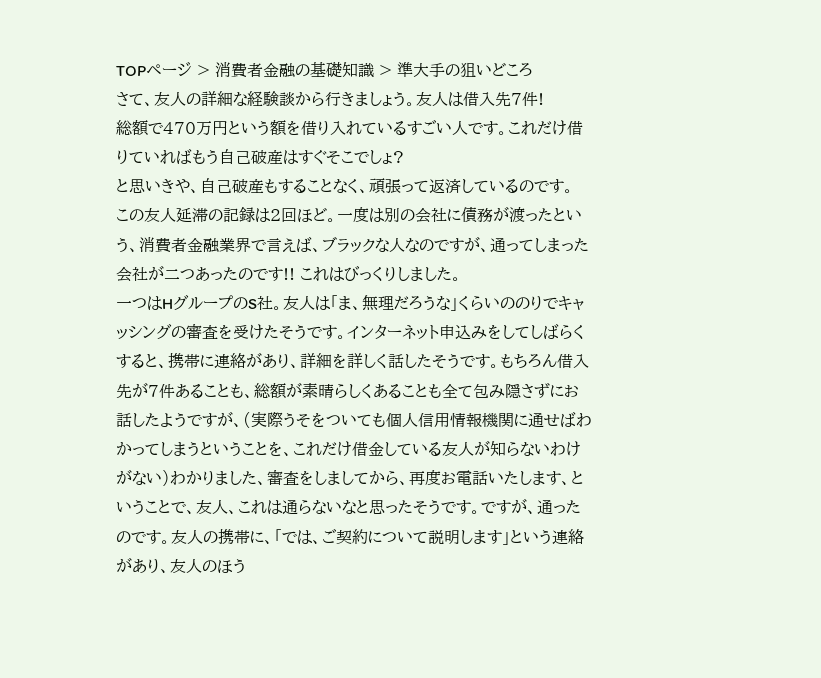TOPページ > 消費者金融の基礎知識 > 準大手の狙いどころ
さて、友人の詳細な経験談から行きましょう。友人は借入先7件!
総額で470万円という額を借り入れているすごい人です。これだけ借りていればもう自己破産はすぐそこでしょ?
と思いきや、自己破産もすることなく、頑張って返済しているのです。
この友人延滞の記録は2回ほど。一度は別の会社に債務が渡ったという、消費者金融業界で言えば、ブラックな人なのですが、通ってしまった会社が二つあったのです!! これはびっくりしました。
一つはHグループのS社。友人は「ま、無理だろうな」くらいののりでキャッシングの審査を受けたそうです。インターネット申込みをしてしばらくすると、携帯に連絡があり、詳細を詳しく話したそうです。もちろん借入先が7件あることも、総額が素晴らしくあることも全て包み隠さずにお話したようですが、(実際うそをついても個人信用情報機関に通せばわかってしまうということを、これだけ借金している友人が知らないわけがない)わかりました、審査をしましてから、再度お電話いたします、ということで、友人、これは通らないなと思ったそうです。ですが、通ったのです。友人の携帯に、「では、ご契約について説明します」という連絡があり、友人のほう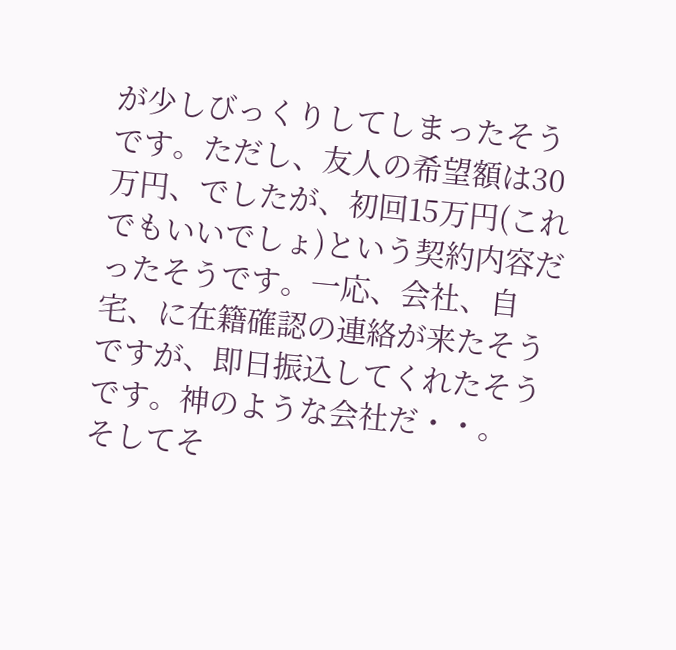が少しびっくりしてしまったそうです。ただし、友人の希望額は30万円、でしたが、初回15万円(これでもいいでしょ)という契約内容だったそうです。一応、会社、自宅、に在籍確認の連絡が来たそうですが、即日振込してくれたそうです。神のような会社だ・・。
そしてそ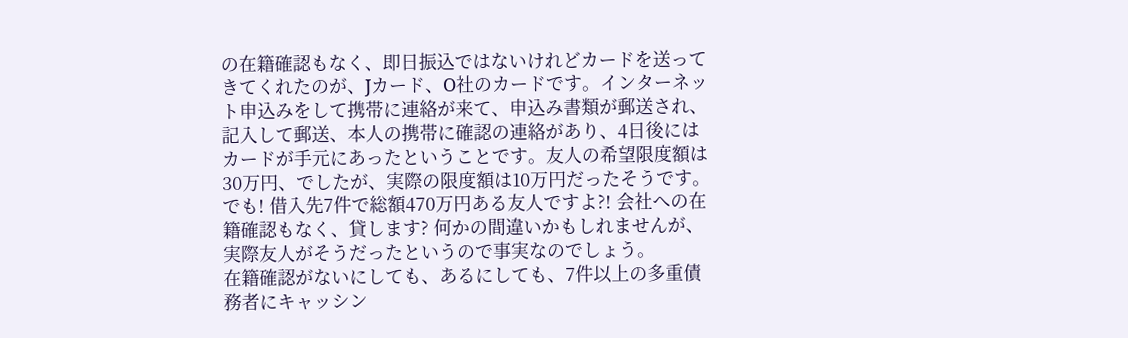の在籍確認もなく、即日振込ではないけれどカードを送ってきてくれたのが、Jカード、O社のカードです。インターネット申込みをして携帯に連絡が来て、申込み書類が郵送され、記入して郵送、本人の携帯に確認の連絡があり、4日後にはカードが手元にあったということです。友人の希望限度額は30万円、でしたが、実際の限度額は10万円だったそうです。でも! 借入先7件で総額470万円ある友人ですよ?! 会社への在籍確認もなく、貸します? 何かの間違いかもしれませんが、実際友人がそうだったというので事実なのでしょう。
在籍確認がないにしても、あるにしても、7件以上の多重債務者にキャッシン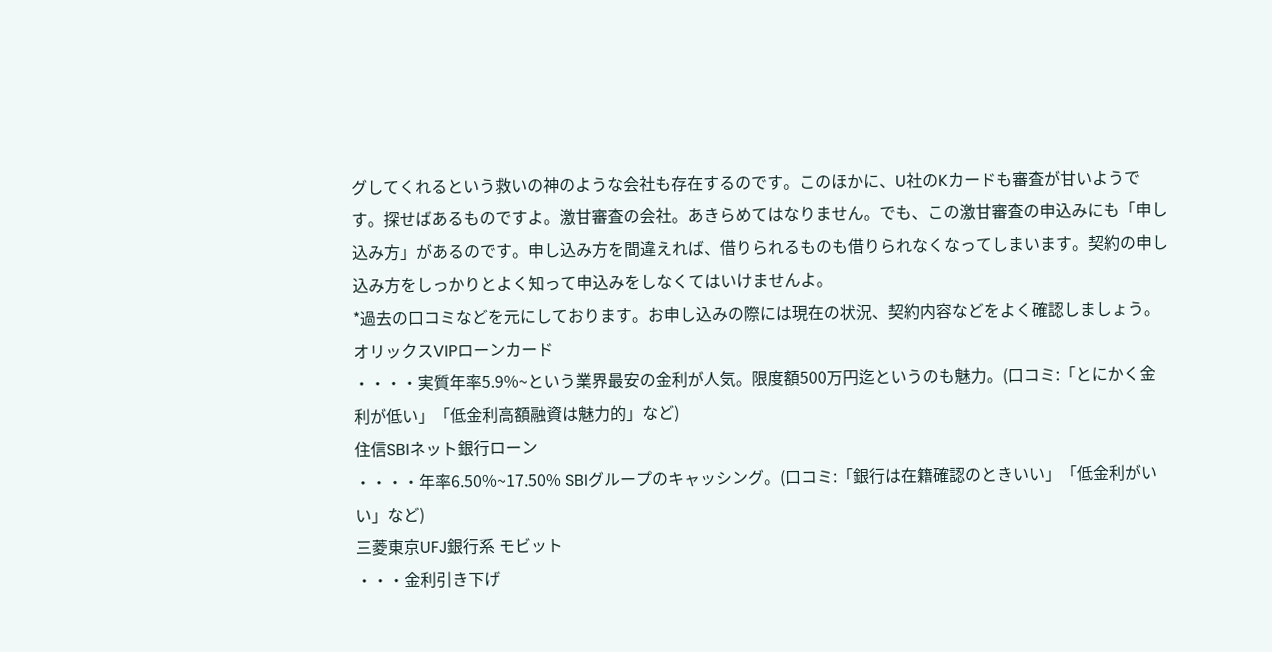グしてくれるという救いの神のような会社も存在するのです。このほかに、U社のKカードも審査が甘いようです。探せばあるものですよ。激甘審査の会社。あきらめてはなりません。でも、この激甘審査の申込みにも「申し込み方」があるのです。申し込み方を間違えれば、借りられるものも借りられなくなってしまいます。契約の申し込み方をしっかりとよく知って申込みをしなくてはいけませんよ。
*過去の口コミなどを元にしております。お申し込みの際には現在の状況、契約内容などをよく確認しましょう。
オリックスVIPローンカード
・・・・実質年率5.9%~という業界最安の金利が人気。限度額500万円迄というのも魅力。(口コミ:「とにかく金利が低い」「低金利高額融資は魅力的」など)
住信SBIネット銀行ローン
・・・・年率6.50%~17.50% SBIグループのキャッシング。(口コミ:「銀行は在籍確認のときいい」「低金利がいい」など)
三菱東京UFJ銀行系 モビット
・・・金利引き下げ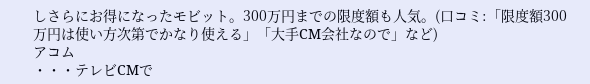しさらにお得になったモビット。300万円までの限度額も人気。(口コミ:「限度額300万円は使い方次第でかなり使える」「大手CM会社なので」など)
アコム
・・・テレビCMで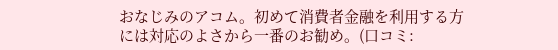おなじみのアコム。初めて消費者金融を利用する方には対応のよさから一番のお勧め。(口コミ: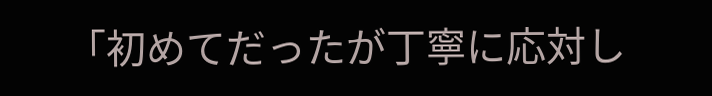「初めてだったが丁寧に応対し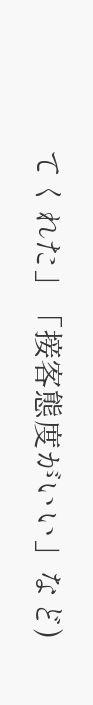てくれた」「接客態度がいい」など)